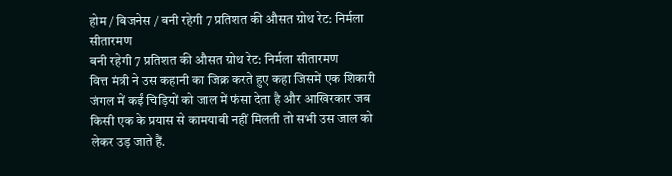होम / बिजनेस / बनी रहेगी 7 प्रतिशत की औसत ग्रोथ रेट: निर्मला सीतारमण
बनी रहेगी 7 प्रतिशत की औसत ग्रोथ रेट: निर्मला सीतारमण
वित्त मंत्री ने उस कहानी का जिक्र करते हुए कहा जिसमें एक शिकारी जंगल में कईं चिड़ियों को जाल में फंसा देता है और आखिरकार जब किसी एक के प्रयास से कामयाबी नहीं मिलती तो सभी उस जाल को लेकर उड़ जाते हैं.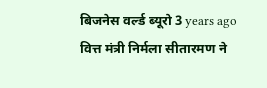बिजनेस वर्ल्ड ब्यूरो 3 years ago
वित्त मंत्री निर्मला सीतारमण ने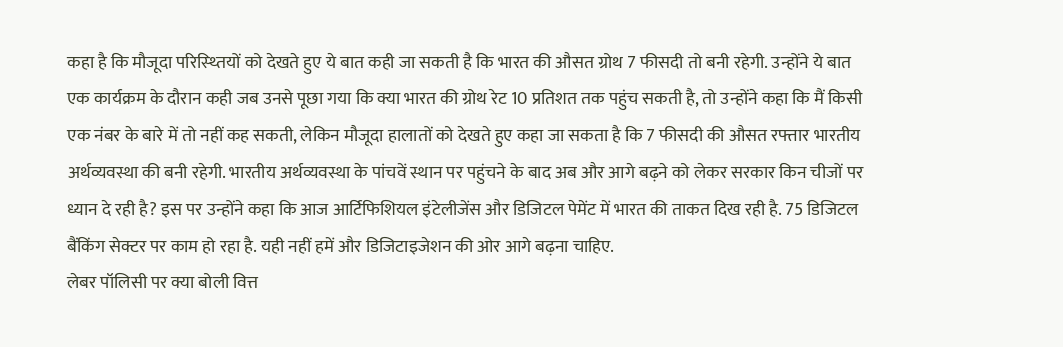कहा है कि मौजूदा परिस्थ्तियों को देखते हुए ये बात कही जा सकती है कि भारत की औसत ग्रोथ 7 फीसदी तो बनी रहेगी. उन्होंने ये बात एक कार्यक्रम के दौरान कही जब उनसे पूछा गया कि क्या भारत की ग्रोथ रेट 10 प्रतिशत तक पहुंच सकती है, तो उन्होंने कहा कि मैं किसी एक नंबर के बारे में तो नहीं कह सकती, लेकिन मौजूदा हालातों को देखते हुए कहा जा सकता है कि 7 फीसदी की औसत रफ्तार भारतीय अर्थव्यवस्था की बनी रहेगी. भारतीय अर्थव्यवस्था के पांचवें स्थान पर पहुंचने के बाद अब और आगे बढ़ने को लेकर सरकार किन चीजों पर ध्यान दे रही है? इस पर उन्होंने कहा कि आज आर्टिफिशियल इंटेलीजेंस और डिजिटल पेमेंट में भारत की ताकत दिख रही है. 75 डिजिटल बैंकिंग सेक्टर पर काम हो रहा है. यही नहीं हमें और डिजिटाइजेशन की ओर आगे बढ़ना चाहिए.
लेबर पॉलिसी पर क्या बोली वित्त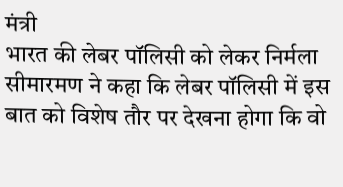मंत्री
भारत की लेबर पॉलिसी को लेकर निर्मला सीमारमण ने कहा कि लेबर पॉलिसी में इस बात को विशेष तौर पर देखना होगा कि वो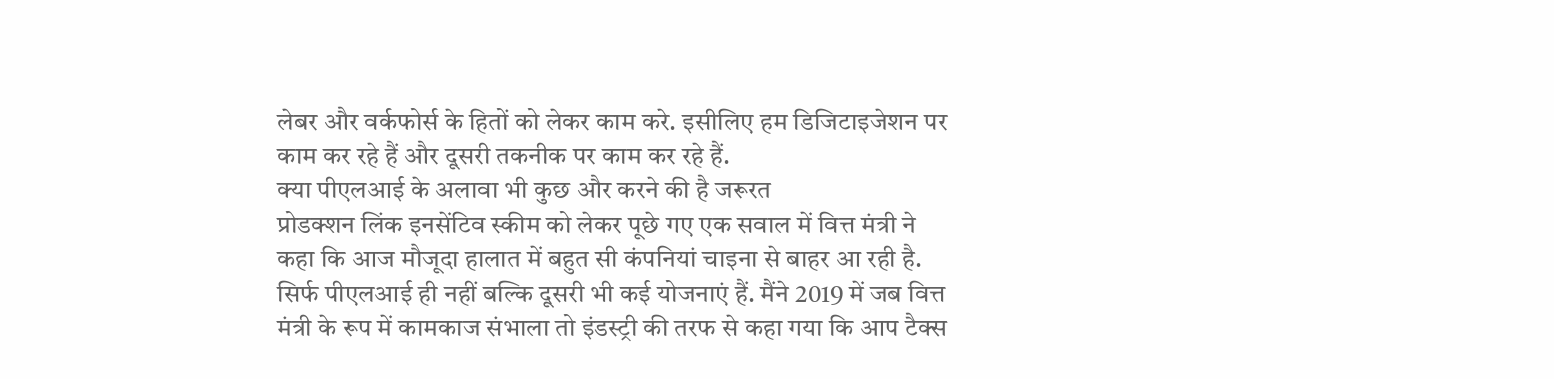लेबर और वर्कफोर्स के हितों को लेकर काम करे. इसीलिए हम डिजिटाइजेशन पर काम कर रहे हैं और दूसरी तकनीक पर काम कर रहे हैं.
क्या पीएलआई के अलावा भी कुछ और करने की है जरूरत
प्रोडक्शन लिंक इनसेंटिव स्कीम को लेकर पूछे गए एक सवाल में वित्त मंत्री ने कहा कि आज मौजूदा हालात में बहुत सी कंपनियां चाइना से बाहर आ रही है. सिर्फ पीएलआई ही नहीं बल्कि दूसरी भी कई योजनाएं हैं. मैंने 2019 में जब वित्त मंत्री के रूप में कामकाज संभाला तो इंडस्ट्री की तरफ से कहा गया कि आप टैक्स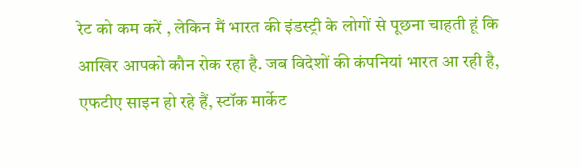रेट को कम करें , लेकिन मैं भारत की इंडस्ट्री के लोगों से पूछना चाहती हूं कि आखिर आपको कौन रोक रहा है. जब विदेशों की कंपनियां भारत आ रही है, एफटीए साइन हो रहे हैं, स्टॉक मार्केट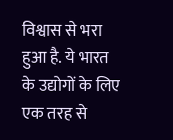विश्वास से भरा हुआ है. ये भारत के उद्योगों के लिए एक तरह से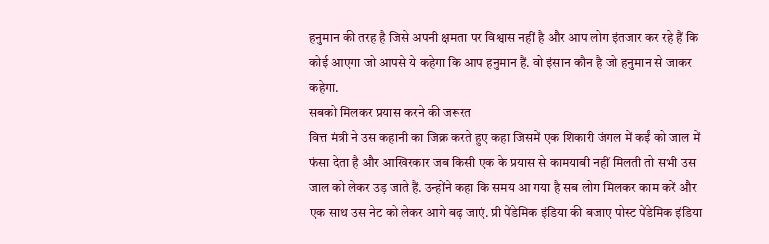हनुमान की तरह है जिसे अपनी क्षमता पर विश्वास नहीं है और आप लोग इंतजार कर रहे हैं कि कोई आएगा जो आपसे ये कहेगा कि आप हनुमान हैं. वो इंसान कौन है जो हनुमान से जाकर कहेगा.
सबको मिलकर प्रयास करने की जरूरत
वित्त मंत्री ने उस कहानी का जिक्र करते हुए कहा जिसमें एक शिकारी जंगल में कईं को जाल में फंसा देता है और आखिरकार जब किसी एक के प्रयास से कामयाबी नहीं मिलती तो सभी उस जाल को लेकर उड़ जाते हैं. उन्होंने कहा कि समय आ गया है सब लोग मिलकर काम करें और एक साथ उस नेट को लेकर आगे बढ़ जाएं. प्री पेंडेमिक इंडिया की बजाए पोस्ट पेंडेमिक इंडिया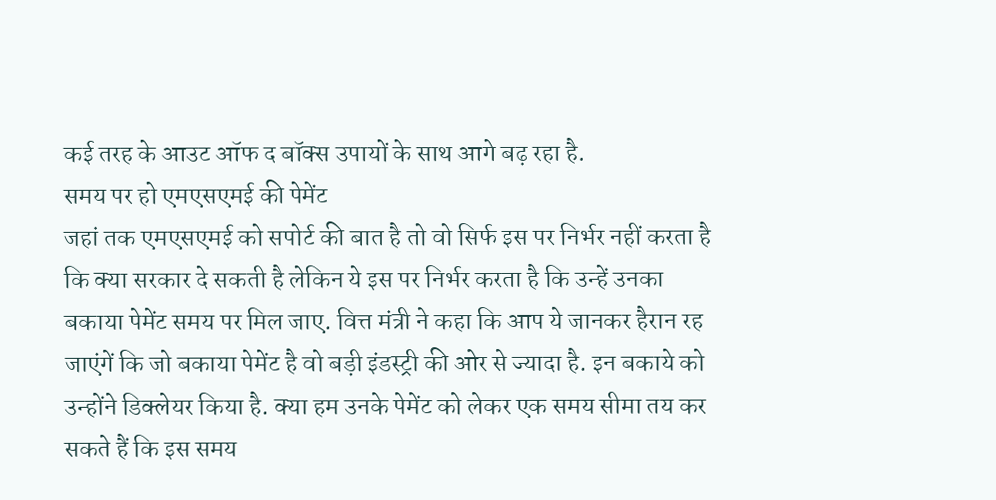कई तरह के आउट ऑफ द बॉक्स उपायों के साथ आगे बढ़ रहा है.
समय पर हो एमएसएमई की पेमेंट
जहां तक एमएसएमई को सपोर्ट की बात है तो वो सिर्फ इस पर निर्भर नहीं करता है कि क्या सरकार दे सकती है लेकिन ये इस पर निर्भर करता है कि उन्हें उनका बकाया पेमेंट समय पर मिल जाए. वित्त मंत्री ने कहा कि आप ये जानकर हैरान रह जाएंगें कि जो बकाया पेमेंट है वो बड़ी इंडस्ट्री की ओर से ज्यादा है. इन बकाये को उन्होंने डिक्लेयर किया है. क्या हम उनके पेमेंट को लेकर एक समय सीमा तय कर सकते हैं कि इस समय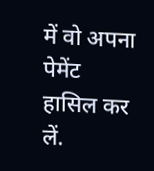में वो अपना पेमेंट हासिल कर लें.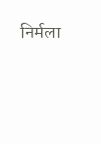निर्मला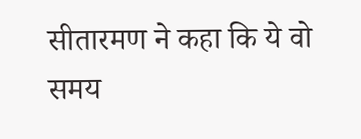सीतारमण ने कहा कि ये वो समय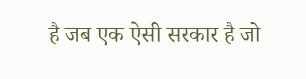है जब एक ऐसी सरकार है जो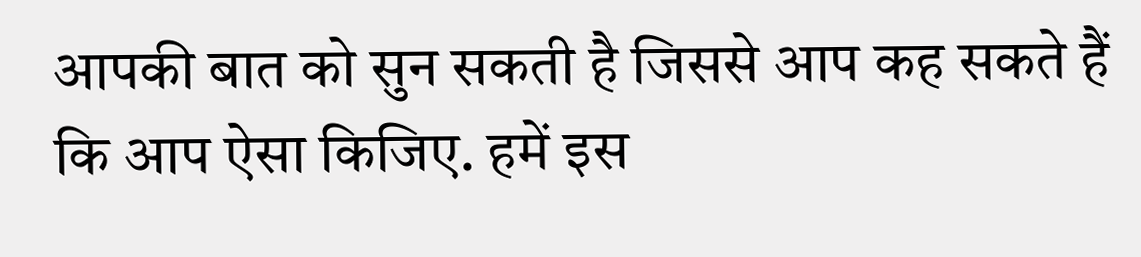आपकी बात को सुन सकती है जिससे आप कह सकते हैं कि आप ऐसा किजिए. हमें इस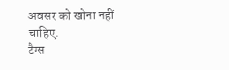अवसर को खोना नहीं चाहिए.
टैग्स